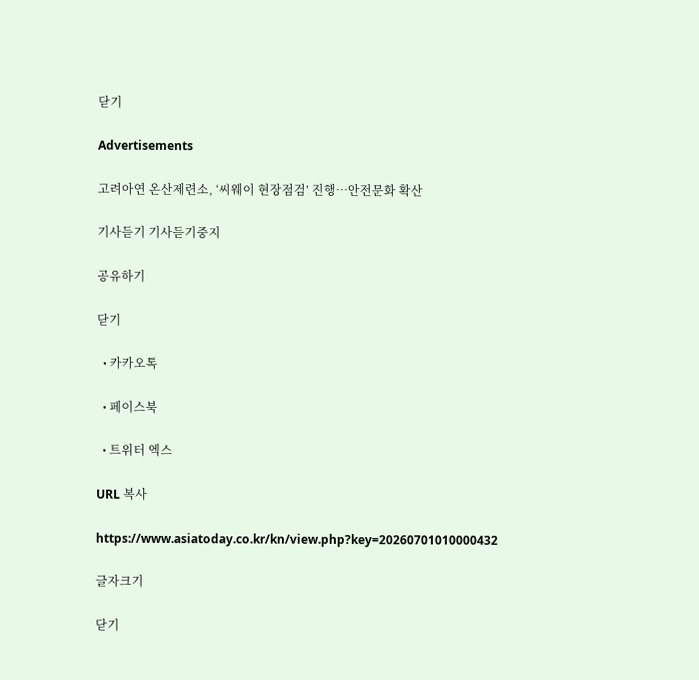닫기

Advertisements

고려아연 온산제련소, ‘씨웨이 현장점검’ 진행…안전문화 확산

기사듣기 기사듣기중지

공유하기

닫기

  • 카카오톡

  • 페이스북

  • 트위터 엑스

URL 복사

https://www.asiatoday.co.kr/kn/view.php?key=20260701010000432

글자크기

닫기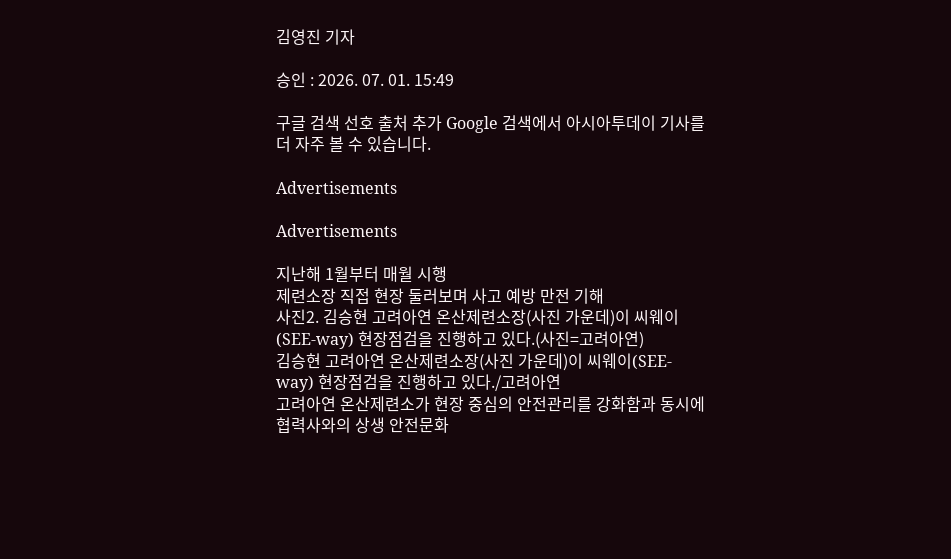김영진 기자

승인 : 2026. 07. 01. 15:49

구글 검색 선호 출처 추가 Google 검색에서 아시아투데이 기사를 더 자주 볼 수 있습니다.

Advertisements

Advertisements

지난해 1월부터 매월 시행
제련소장 직접 현장 둘러보며 사고 예방 만전 기해
사진2. 김승현 고려아연 온산제련소장(사진 가운데)이 씨웨이(SEE-way) 현장점검을 진행하고 있다.(사진=고려아연)
김승현 고려아연 온산제련소장(사진 가운데)이 씨웨이(SEE-way) 현장점검을 진행하고 있다./고려아연
고려아연 온산제련소가 현장 중심의 안전관리를 강화함과 동시에 협력사와의 상생 안전문화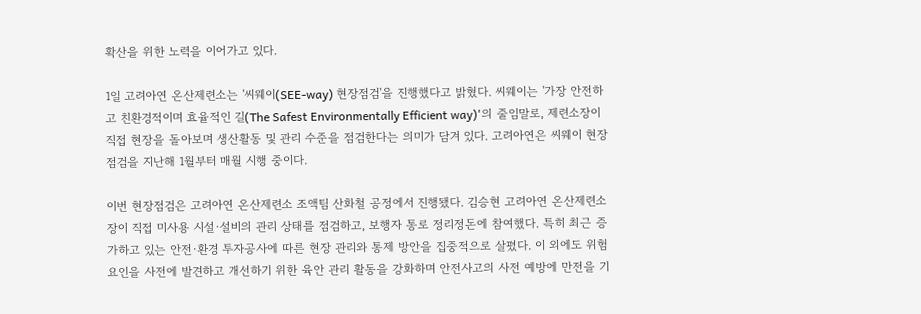확산을 위한 노력을 이어가고 있다.

1일 고려아연 온산제련소는 '씨웨이(SEE-way) 현장점검'을 진행했다고 밝혔다. 씨웨이는 '가장 안전하고 친환경적이며 효율적인 길(The Safest Environmentally Efficient way)'의 줄임말로, 제련소장이 직접 현장을 돌아보며 생산활동 및 관리 수준을 점검한다는 의미가 담겨 있다. 고려아연은 씨웨이 현장점검을 지난해 1월부터 매월 시행 중이다.

이번 현장점검은 고려아연 온산제련소 조액팀 산화철 공정에서 진행됐다. 김승현 고려아연 온산제련소장이 직접 미사용 시설·설비의 관리 상태를 점검하고, 보행자 통로 정리정돈에 참여했다. 특히 최근 증가하고 있는 안전·환경 투자공사에 따른 현장 관리와 통제 방안을 집중적으로 살폈다. 이 외에도 위험 요인을 사전에 발견하고 개선하기 위한 육안 관리 활동을 강화하며 안전사고의 사전 예방에 만전을 기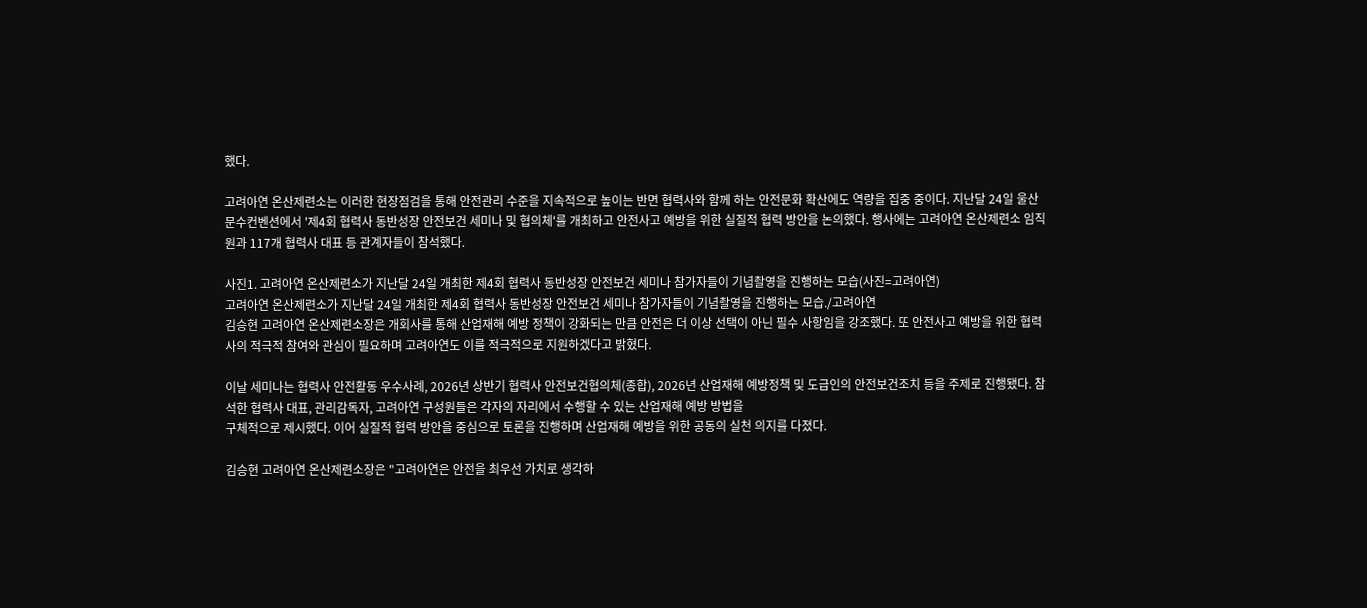했다.

고려아연 온산제련소는 이러한 현장점검을 통해 안전관리 수준을 지속적으로 높이는 반면 협력사와 함께 하는 안전문화 확산에도 역량을 집중 중이다. 지난달 24일 울산 문수컨벤션에서 '제4회 협력사 동반성장 안전보건 세미나 및 협의체'를 개최하고 안전사고 예방을 위한 실질적 협력 방안을 논의했다. 행사에는 고려아연 온산제련소 임직원과 117개 협력사 대표 등 관계자들이 참석했다.

사진1. 고려아연 온산제련소가 지난달 24일 개최한 제4회 협력사 동반성장 안전보건 세미나 참가자들이 기념촬영을 진행하는 모습(사진=고려아연)
고려아연 온산제련소가 지난달 24일 개최한 제4회 협력사 동반성장 안전보건 세미나 참가자들이 기념촬영을 진행하는 모습./고려아연
김승현 고려아연 온산제련소장은 개회사를 통해 산업재해 예방 정책이 강화되는 만큼 안전은 더 이상 선택이 아닌 필수 사항임을 강조했다. 또 안전사고 예방을 위한 협력사의 적극적 참여와 관심이 필요하며 고려아연도 이를 적극적으로 지원하겠다고 밝혔다.

이날 세미나는 협력사 안전활동 우수사례, 2026년 상반기 협력사 안전보건협의체(종합), 2026년 산업재해 예방정책 및 도급인의 안전보건조치 등을 주제로 진행됐다. 참석한 협력사 대표, 관리감독자, 고려아연 구성원들은 각자의 자리에서 수행할 수 있는 산업재해 예방 방법을
구체적으로 제시했다. 이어 실질적 협력 방안을 중심으로 토론을 진행하며 산업재해 예방을 위한 공동의 실천 의지를 다졌다.

김승현 고려아연 온산제련소장은 "고려아연은 안전을 최우선 가치로 생각하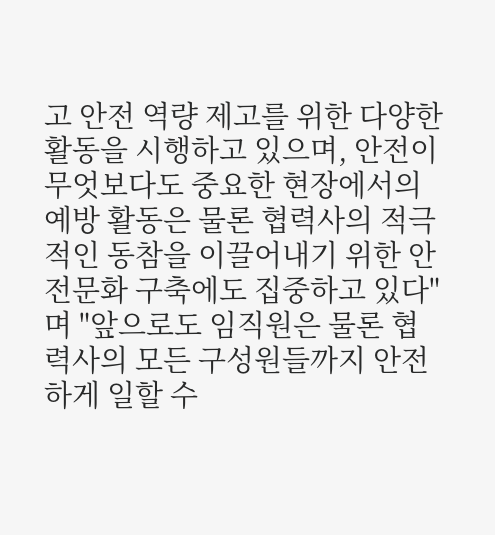고 안전 역량 제고를 위한 다양한 활동을 시행하고 있으며, 안전이 무엇보다도 중요한 현장에서의 예방 활동은 물론 협력사의 적극적인 동참을 이끌어내기 위한 안전문화 구축에도 집중하고 있다"며 "앞으로도 임직원은 물론 협력사의 모든 구성원들까지 안전하게 일할 수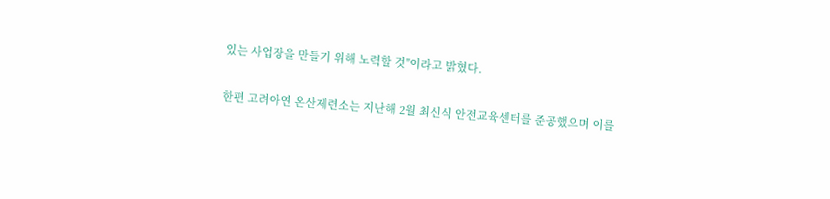있는 사업장을 만들기 위해 노력할 것"이라고 밝혔다.

한편 고려아연 온산제련소는 지난해 2월 최신식 안전교육센터를 준공했으며 이를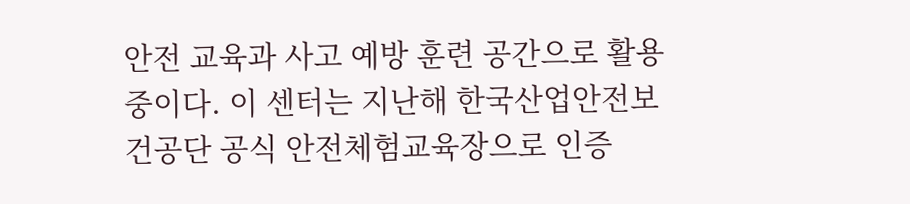안전 교육과 사고 예방 훈련 공간으로 활용 중이다. 이 센터는 지난해 한국산업안전보건공단 공식 안전체험교육장으로 인증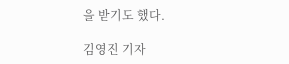을 받기도 했다.

김영진 기자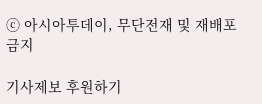ⓒ 아시아투데이, 무단전재 및 재배포 금지

기사제보 후원하기